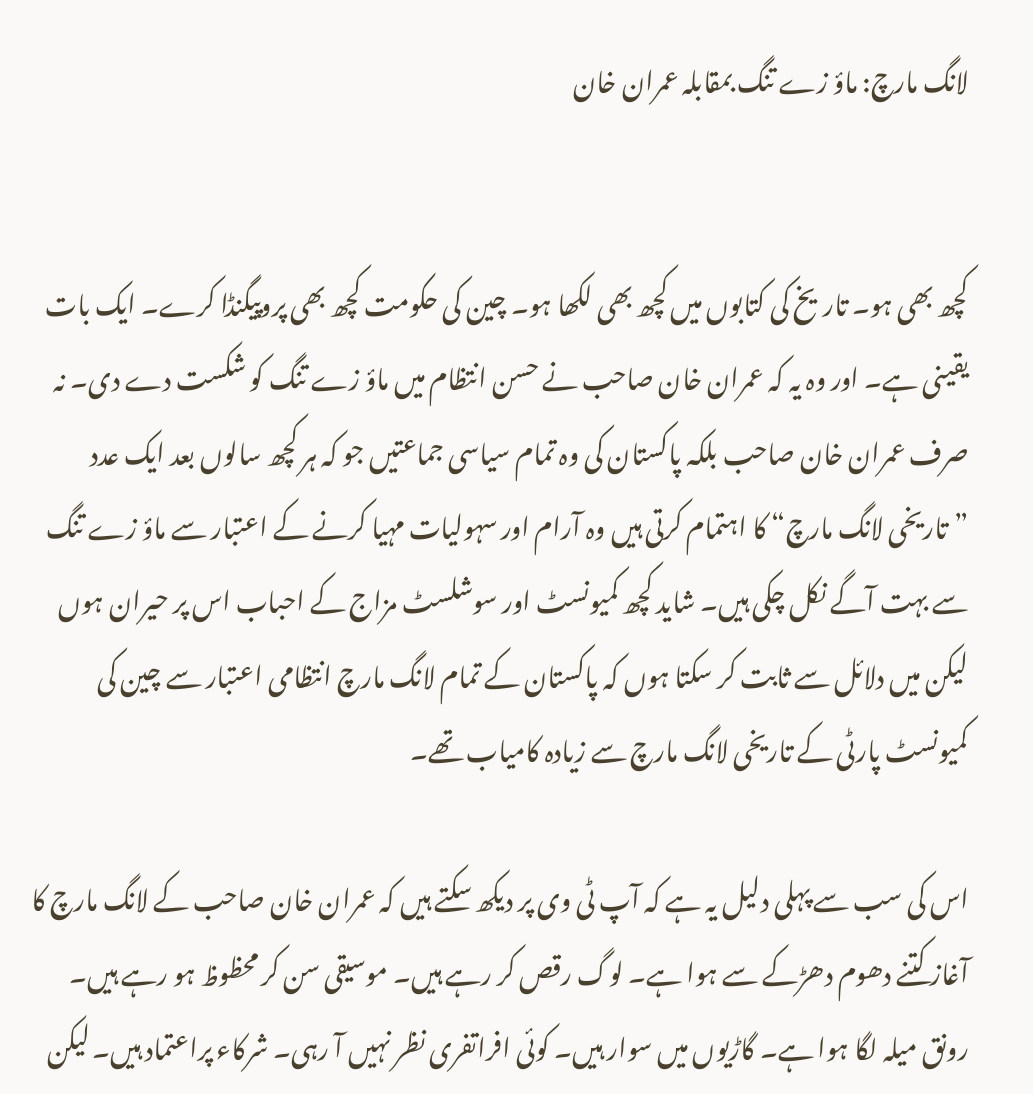لانگ مارچ: ماؤ زے تنگ بمقابلہ عمران خان


کچھ بھی ہو۔ تاریخ کی کتابوں میں کچھ بھی لکھا ہو۔ چین کی حکومت کچھ بھی پروپیگنڈا کرے۔ ایک بات یقینی ہے۔ اور وہ یہ کہ عمران خان صاحب نے حسن انتظام میں ماؤ زے تنگ کو شکست دے دی۔ نہ صرف عمران خان صاحب بلکہ پاکستان کی وہ تمام سیاسی جماعتیں جو کہ ہر کچھ سالوں بعد ایک عدد ”تاریخی لانگ مارچ“ کا اہتمام کرتی ہیں وہ آرام اور سہولیات مہیا کرنے کے اعتبار سے ماؤ زے تنگ سے بہت آگے نکل چکی ہیں۔ شاید کچھ کمیونسٹ اور سوشلسٹ مزاج کے احباب اس پر حیران ہوں لیکن میں دلائل سے ثابت کر سکتا ہوں کہ پاکستان کے تمام لانگ مارچ انتظامی اعتبار سے چین کی کمیونسٹ پارٹی کے تاریخی لانگ مارچ سے زیادہ کامیاب تھے۔

اس کی سب سے پہلی دلیل یہ ہے کہ آپ ٹی وی پر دیکھ سکتے ہیں کہ عمران خان صاحب کے لانگ مارچ کا آغاز کتنے دھوم دھڑکے سے ہوا ہے۔ لوگ رقص کر رہے ہیں۔ موسیقی سن کر محظوظ ہو رہے ہیں۔ رونق میلہ لگا ہوا ہے۔ گاڑیوں میں سوار ہیں۔ کوئی افراتفری نظر نہیں آ رہی۔ شرکاء پراعتماد ہیں۔ لیکن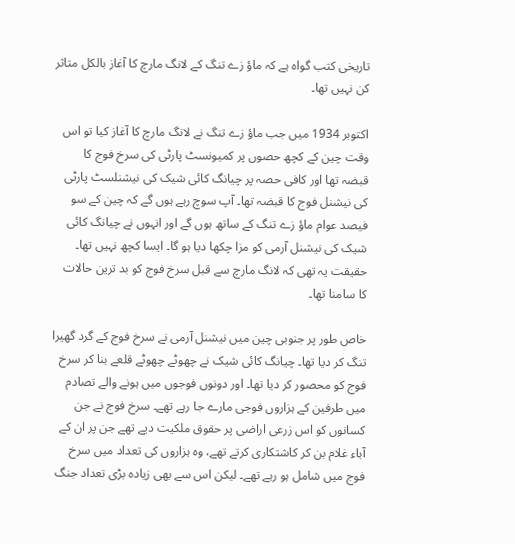تاریخی کتب گواہ ہے کہ ماؤ زے تنگ کے لانگ مارچ کا آغاز بالکل متاثر کن نہیں تھا۔

اکتوبر 1934 میں جب ماؤ زے تنگ نے لانگ مارچ کا آغاز کیا تو اس وقت چین کے کچھ حصوں پر کمیونسٹ پارٹی کی سرخ فوج کا قبضہ تھا اور کافی حصہ پر چیانگ کائی شیک کی نیشنلسٹ پارٹی کی نیشنل فوج کا قبضہ تھا۔ آپ سوچ رہے ہوں گے کہ چین کے سو فیصد عوام ماؤ زے تنگ کے ساتھ ہوں گے اور انہوں نے چیانگ کائی شیک کی نیشنل آرمی کو مزا چکھا دیا ہو گا۔ ایسا کچھ نہیں تھا۔ حقیقت یہ تھی کہ لانگ مارچ سے قبل سرخ فوج کو بد ترین حالات کا سامنا تھا۔

خاص طور پر جنوبی چین میں نیشنل آرمی نے سرخ فوج کے گرد گھیرا تنگ کر دیا تھا۔ چیانگ کائی شیک نے چھوٹے چھوٹے قلعے بنا کر سرخ فوج کو محصور کر دیا تھا۔ اور دونوں فوجوں میں ہونے والے تصادم میں طرفین کے ہزاروں فوجی مارے جا رہے تھے۔ سرخ فوج نے جن کسانوں کو اس زرعی اراضی پر حقوق ملکیت دیے تھے جن پر ان کے آباء غلام بن کر کاشتکاری کرتے تھے، وہ ہزاروں کی تعداد میں سرخ فوج میں شامل ہو رہے تھے۔ لیکن اس سے بھی زیادہ بڑی تعداد جنگ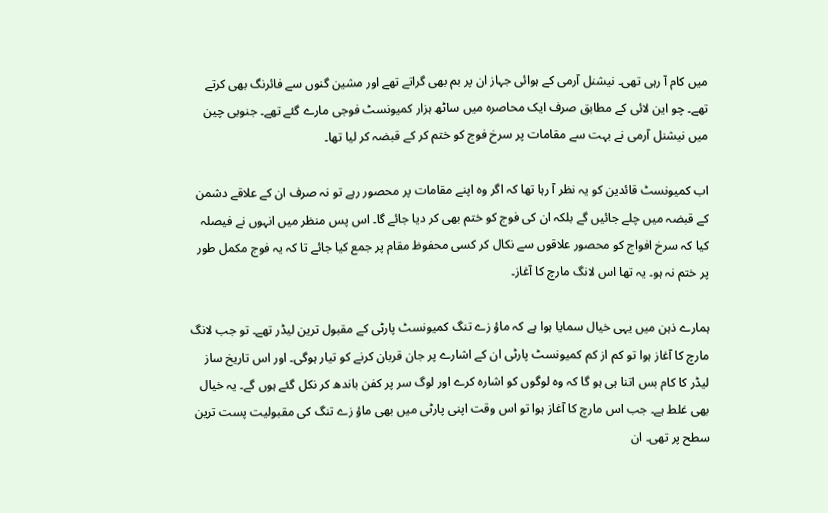میں کام آ رہی تھی۔ نیشنل آرمی کے ہوائی جہاز ان پر بم بھی گراتے تھے اور مشین گنوں سے فائرنگ بھی کرتے تھے۔ چو این لائی کے مطابق صرف ایک محاصرہ میں ساٹھ ہزار کمیونسٹ فوجی مارے گئے تھے۔ جنوبی چین میں نیشنل آرمی نے بہت سے مقامات پر سرخ فوج کو ختم کر کے قبضہ کر لیا تھا۔

اب کمیونسٹ قائدین کو یہ نظر آ رہا تھا کہ اگر وہ اپنے مقامات پر محصور رہے تو نہ صرف ان کے علاقے دشمن کے قبضہ میں چلے جائیں گے بلکہ ان کی فوج کو ختم بھی کر دیا جائے گا۔ اس پس منظر میں انہوں نے فیصلہ کیا کہ سرخ افواج کو محصور علاقوں سے نکال کر کسی محفوظ مقام پر جمع کیا جائے تا کہ یہ فوج مکمل طور پر ختم نہ ہو۔ یہ تھا اس لانگ مارچ کا آغاز۔

ہمارے ذہن میں یہی خیال سمایا ہوا ہے کہ ماؤ زے تنگ کمیونسٹ پارٹی کے مقبول ترین لیڈر تھے۔ تو جب لانگ مارچ کا آغاز ہوا تو کم از کم کمیونسٹ پارٹی ان کے اشارے پر جان قربان کرنے کو تیار ہوگی۔ اور اس تاریخ ساز لیڈر کا کام بس اتنا ہی ہو گا کہ وہ لوگوں کو اشارہ کرے اور لوگ سر پر کفن باندھ کر نکل گئے ہوں گے۔ یہ خیال بھی غلط ہے۔ جب اس مارچ کا آغاز ہوا تو اس وقت اپنی پارٹی میں بھی ماؤ زے تنگ کی مقبولیت پست ترین سطح پر تھی۔ ان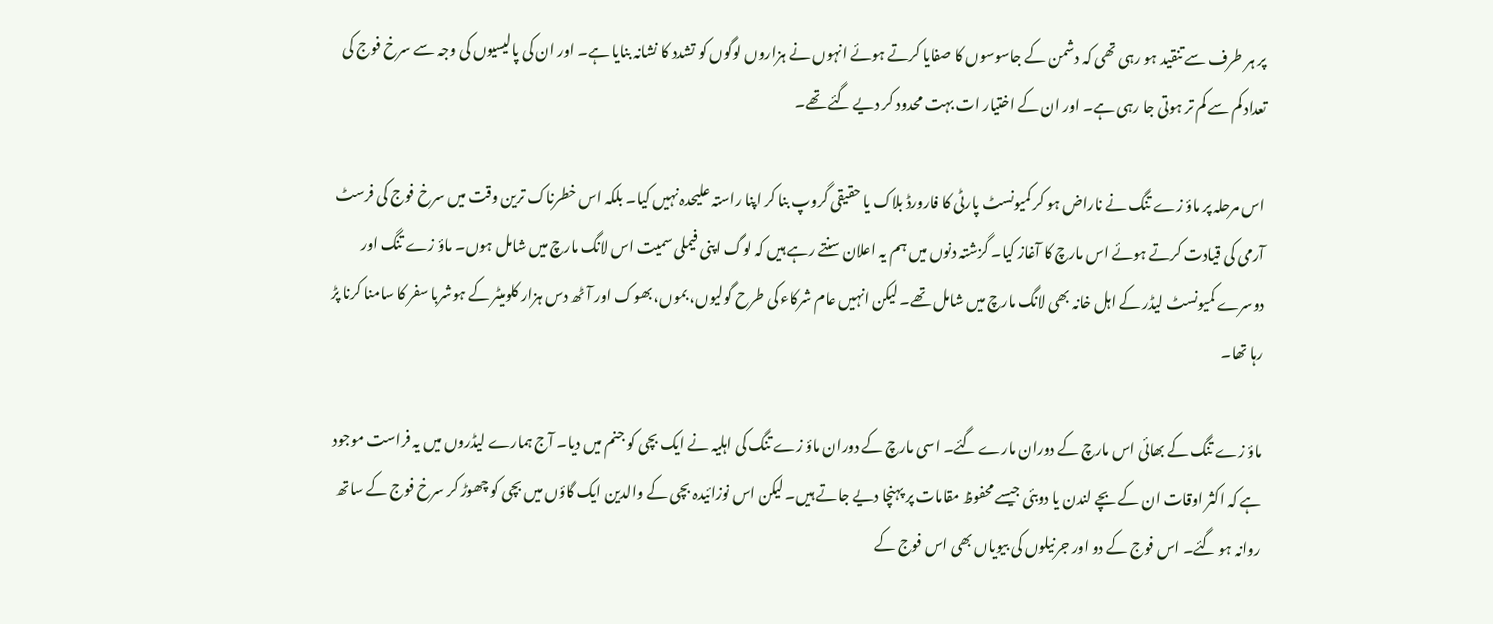پر ہر طرف سے تنقید ہو رہی تھی کہ دشمن کے جاسوسوں کا صفایا کرتے ہوئے انہوں نے ہزاروں لوگوں کو تشدد کا نشانہ بنایا ہے۔ اور ان کی پالیسیوں کی وجہ سے سرخ فوج کی تعداد کم سے کم تر ہوتی جا رہی ہے۔ اور ان کے اختیار ات بہت محدود کر دیے گئے تھے۔

اس مرحلہ پر ماؤ زے تنگ نے ناراض ہو کر کمیونسٹ پارٹی کا فارورڈ بلاک یا حقیقی گروپ بنا کر اپنا راستہ علیحدہ نہیں کیا۔ بلکہ اس خطرناک ترین وقت میں سرخ فوج کی فرسٹ آرمی کی قیادت کرتے ہوئے اس مارچ کا آغاز کیا۔ گزشتہ دنوں میں ہم یہ اعلان سنتے رہے ہیں کہ لوگ اپنی فیملی سمیت اس لانگ مارچ میں شامل ہوں۔ ماؤ زے تنگ اور دوسرے کمیونسٹ لیڈر کے اہل خانہ بھی لانگ مارچ میں شامل تھے۔ لیکن انہیں عام شرکاء کی طرح گولیوں، بموں، بھوک اور آٹھ دس ہزار کلومیٹر کے ہوشربا سفر کا سامنا کرنا پڑ رہا تھا۔

ماؤ زے تنگ کے بھائی اس مارچ کے دوران مارے گئے۔ اسی مارچ کے دوران ماؤ زے تنگ کی اہلیہ نے ایک بچی کو جنم میں دیا۔ آج ہمارے لیڈروں میں یہ فراست موجود ہے کہ اکثر اوقات ان کے بچے لندن یا دوبئی جیسے محفوظ مقامات پر پہنچا دیے جاتے ہیں۔ لیکن اس نوزائیدہ بچی کے والدین ایک گاؤں میں بچی کو چھوڑ کر سرخ فوج کے ساتھ روانہ ہو گئے۔ اس فوج کے دو اور جرنیلوں کی بیویاں بھی اس فوج کے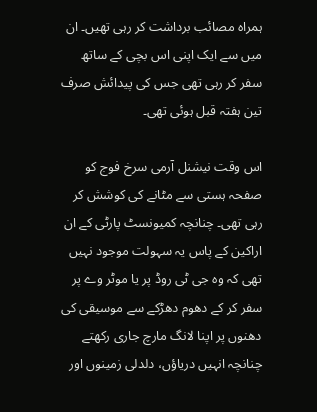ہمراہ مصائب برداشت کر رہی تھیں۔ ان میں سے ایک اپنی اس بچی کے ساتھ سفر کر رہی تھی جس کی پیدائش صرف تین ہفتہ قبل ہوئی تھی۔

اس وقت نیشنل آرمی سرخ فوج کو صفحہ ہستی سے مٹانے کی کوشش کر رہی تھی۔ چنانچہ کمیونسٹ پارٹی کے ان اراکین کے پاس یہ سہولت موجود نہیں تھی کہ وہ جی ٹی روڈ پر یا موٹر وے پر سفر کر کے دھوم دھڑکے سے موسیقی کی دھنوں پر اپنا لانگ مارچ جاری رکھتے چنانچہ انہیں دریاؤں، دلدلی زمینوں اور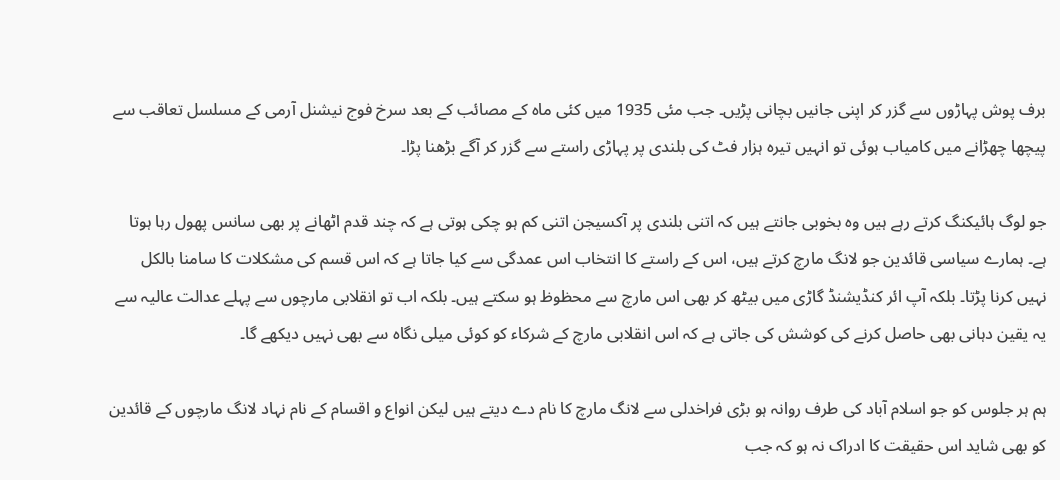برف پوش پہاڑوں سے گزر کر اپنی جانیں بچانی پڑیں۔ جب مئی 1935 میں کئی ماہ کے مصائب کے بعد سرخ فوج نیشنل آرمی کے مسلسل تعاقب سے پیچھا چھڑانے میں کامیاب ہوئی تو انہیں تیرہ ہزار فٹ کی بلندی پر پہاڑی راستے سے گزر کر آگے بڑھنا پڑا۔

جو لوگ ہائیکنگ کرتے رہے ہیں وہ بخوبی جانتے ہیں کہ اتنی بلندی پر آکسیجن اتنی کم ہو چکی ہوتی ہے کہ چند قدم اٹھانے پر بھی سانس پھول رہا ہوتا ہے۔ ہمارے سیاسی قائدین جو لانگ مارچ کرتے ہیں، اس کے راستے کا انتخاب اس عمدگی سے کیا جاتا ہے کہ اس قسم کی مشکلات کا سامنا بالکل نہیں کرنا پڑتا۔ بلکہ آپ ائر کنڈیشنڈ گاڑی میں بیٹھ کر بھی اس مارچ سے محظوظ ہو سکتے ہیں۔ بلکہ اب تو انقلابی مارچوں سے پہلے عدالت عالیہ سے یہ یقین دہانی بھی حاصل کرنے کی کوشش کی جاتی ہے کہ اس انقلابی مارچ کے شرکاء کو کوئی میلی نگاہ سے بھی نہیں دیکھے گا۔

ہم ہر جلوس کو جو اسلام آباد کی طرف روانہ ہو بڑی فراخدلی سے لانگ مارچ کا نام دے دیتے ہیں لیکن انواع و اقسام کے نام نہاد لانگ مارچوں کے قائدین کو بھی شاید اس حقیقت کا ادراک نہ ہو کہ جب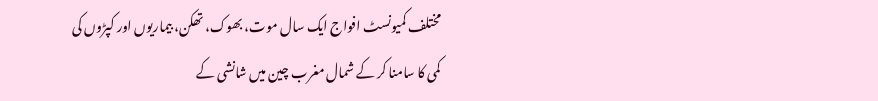مختلف کمیونسٹ افواج ایک سال موت، بھوک، تھکن، بیماریوں اور کپڑوں کی کمی کا سامنا کر کے شمال مغرب چین میں شانشی کے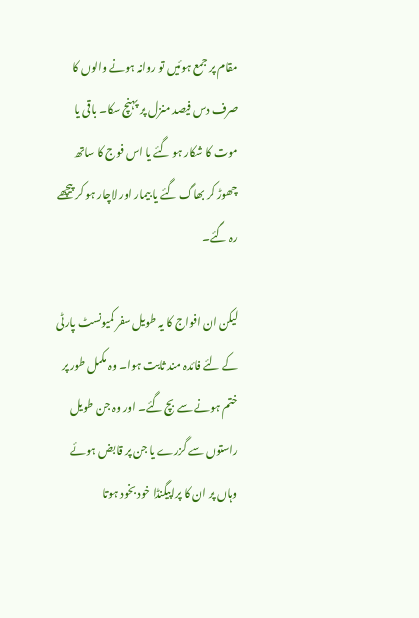مقام پر جمع ہوئیں تو روانہ ہونے والوں کا صرف دس فیصد منزل پر پہنچ سکا۔ باقی یا موت کا شکار ہو گئے یا اس فوج کا ساتھ چھوڑ کر بھاگ گئے یا بیمار اور لاچار ہو کر پیچھے رہ گئے۔

لیکن ان افواج کا یہ طویل سفر کمیونسٹ پارٹی کے لئے فائدہ مند ثابت ہوا۔ وہ مکمل طور پر ختم ہونے سے بچ گئے۔ اور وہ جن طویل راستوں سے گزرے یا جن پر قابض ہوئے وہاں پر ان کا پراپیگنڈا خود بخود ہوتا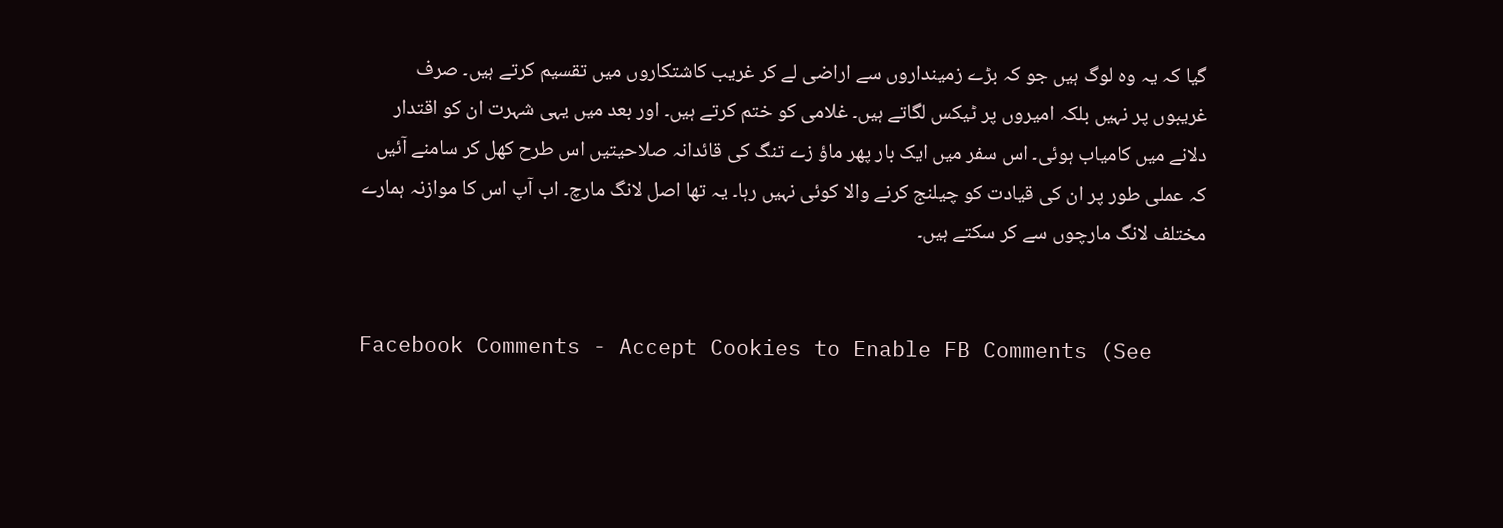گیا کہ یہ وہ لوگ ہیں جو کہ بڑے زمینداروں سے اراضی لے کر غریب کاشتکاروں میں تقسیم کرتے ہیں۔ صرف غریبوں پر نہیں بلکہ امیروں پر ٹیکس لگاتے ہیں۔ غلامی کو ختم کرتے ہیں۔ اور بعد میں یہی شہرت ان کو اقتدار دلانے میں کامیاب ہوئی۔ اس سفر میں ایک بار پھر ماؤ زے تنگ کی قائدانہ صلاحیتیں اس طرح کھل کر سامنے آئیں کہ عملی طور پر ان کی قیادت کو چیلنج کرنے والا کوئی نہیں رہا۔ یہ تھا اصل لانگ مارچ۔ اب آپ اس کا موازنہ ہمارے مختلف لانگ مارچوں سے کر سکتے ہیں۔


Facebook Comments - Accept Cookies to Enable FB Comments (See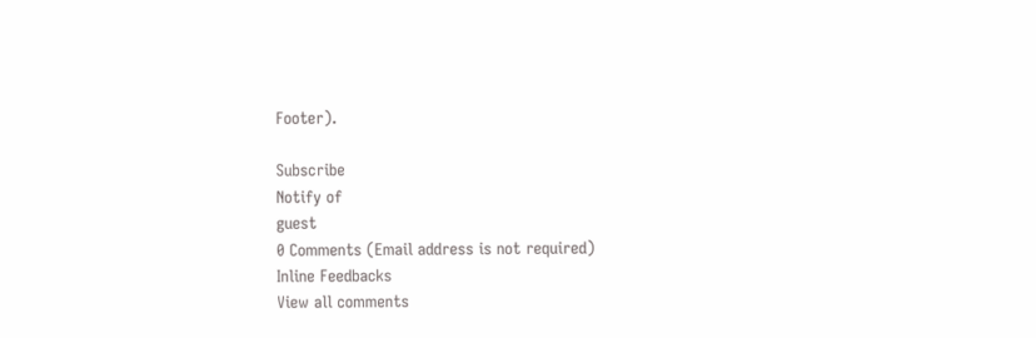Footer).

Subscribe
Notify of
guest
0 Comments (Email address is not required)
Inline Feedbacks
View all comments